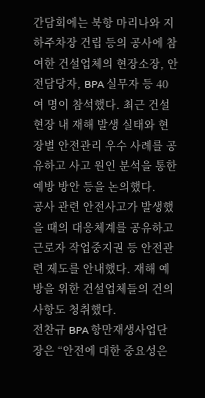간담회에는 북항 마리나와 지하주차장 건립 등의 공사에 참여한 건설업체의 현장소장, 안전담당자, BPA 실무자 등 40여 명이 참석했다. 최근 건설현장 내 재해 발생 실태와 현장별 안전관리 우수 사례를 공유하고 사고 원인 분석을 통한 예방 방안 등을 논의했다.
공사 관련 안전사고가 발생했을 때의 대응체계를 공유하고 근로자 작업중지권 등 안전관련 제도를 안내했다. 재해 예방을 위한 건설업체들의 건의사항도 청취했다.
전찬규 BPA 항만재생사업단장은 “안전에 대한 중요성은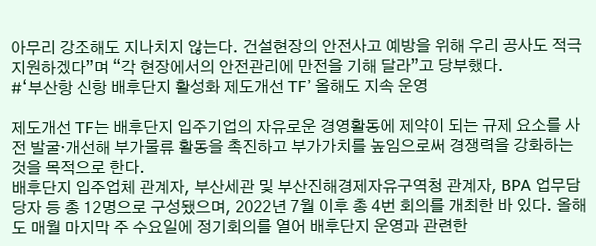아무리 강조해도 지나치지 않는다. 건설현장의 안전사고 예방을 위해 우리 공사도 적극 지원하겠다”며 “각 현장에서의 안전관리에 만전을 기해 달라”고 당부했다.
#‘부산항 신항 배후단지 활성화 제도개선 TF’ 올해도 지속 운영

제도개선 TF는 배후단지 입주기업의 자유로운 경영활동에 제약이 되는 규제 요소를 사전 발굴·개선해 부가물류 활동을 촉진하고 부가가치를 높임으로써 경쟁력을 강화하는 것을 목적으로 한다.
배후단지 입주업체 관계자, 부산세관 및 부산진해경제자유구역청 관계자, BPA 업무담당자 등 총 12명으로 구성됐으며, 2022년 7월 이후 총 4번 회의를 개최한 바 있다. 올해도 매월 마지막 주 수요일에 정기회의를 열어 배후단지 운영과 관련한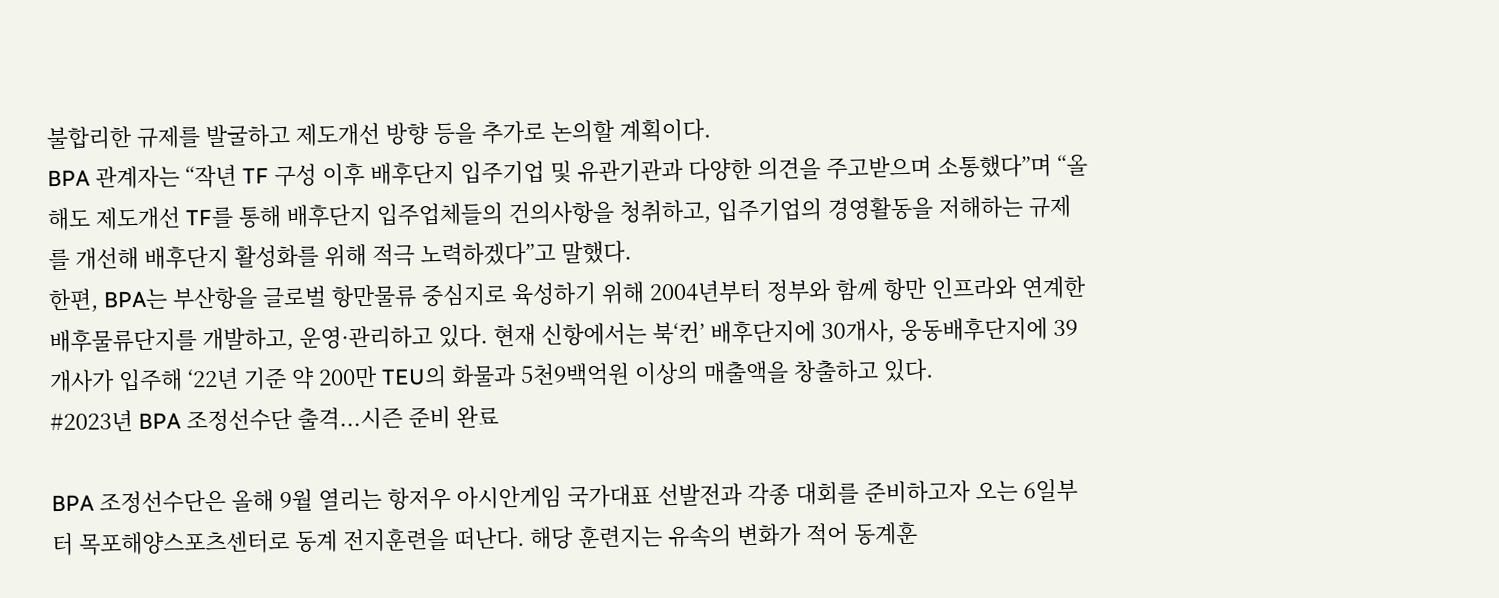불합리한 규제를 발굴하고 제도개선 방향 등을 추가로 논의할 계획이다.
BPA 관계자는 “작년 TF 구성 이후 배후단지 입주기업 및 유관기관과 다양한 의견을 주고받으며 소통했다”며 “올해도 제도개선 TF를 통해 배후단지 입주업체들의 건의사항을 청취하고, 입주기업의 경영활동을 저해하는 규제를 개선해 배후단지 활성화를 위해 적극 노력하겠다”고 말했다.
한편, BPA는 부산항을 글로벌 항만물류 중심지로 육성하기 위해 2004년부터 정부와 함께 항만 인프라와 연계한 배후물류단지를 개발하고, 운영·관리하고 있다. 현재 신항에서는 북‘컨’ 배후단지에 30개사, 웅동배후단지에 39개사가 입주해 ‘22년 기준 약 200만 TEU의 화물과 5천9백억원 이상의 매출액을 창출하고 있다.
#2023년 BPA 조정선수단 출격...시즌 준비 완료

BPA 조정선수단은 올해 9월 열리는 항저우 아시안게임 국가대표 선발전과 각종 대회를 준비하고자 오는 6일부터 목포해양스포츠센터로 동계 전지훈련을 떠난다. 해당 훈련지는 유속의 변화가 적어 동계훈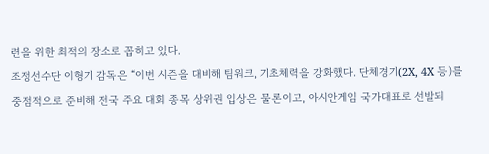련을 위한 최적의 장소로 꼽히고 있다.
조정선수단 이형기 감독은 “이번 시즌을 대비해 팀워크, 기초체력을 강화했다. 단체경기(2X, 4X 등)를 중점적으로 준비해 전국 주요 대회 종목 상위권 입상은 물론이고, 아시안게임 국가대표로 선발되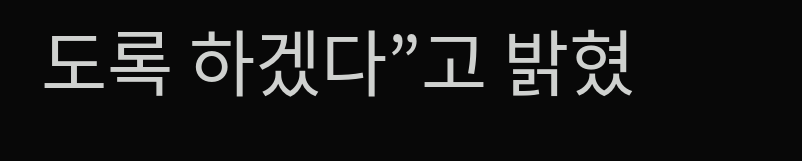도록 하겠다”고 밝혔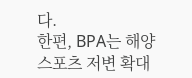다.
한편, BPA는 해양스포츠 저변 확대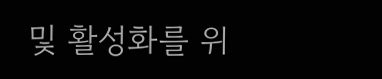및 활성화를 위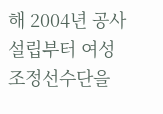해 2004년 공사 설립부터 여성 조정선수단을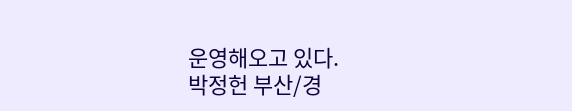운영해오고 있다.
박정헌 부산/경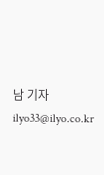남 기자 ilyo33@ilyo.co.kr